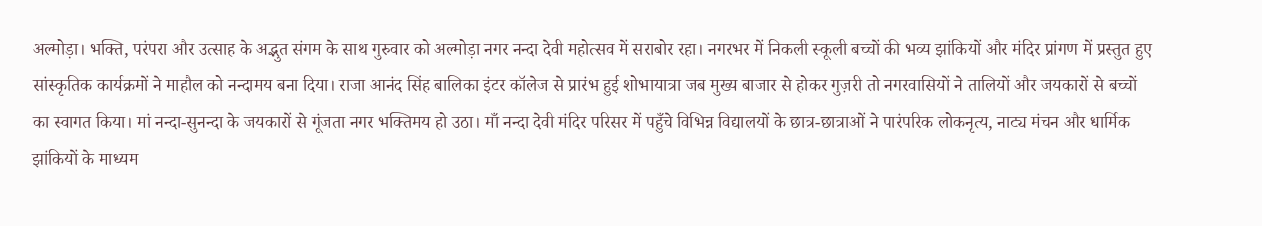अल्मोड़ा। भक्ति, परंपरा और उत्साह के अद्भुत संगम के साथ गुरुवार को अल्मोड़ा नगर नन्दा देवी महोत्सव में सराबोर रहा। नगरभर में निकली स्कूली बच्चों की भव्य झांकियों और मंदिर प्रांगण में प्रस्तुत हुए सांस्कृतिक कार्यक्रमों ने माहौल को नन्दामय बना दिया। राजा आनंद सिंह बालिका इंटर कॉलेज से प्रारंभ हुई शोभायात्रा जब मुख्य बाजार से होकर गुज़री तो नगरवासियों ने तालियों और जयकारों से बच्चों का स्वागत किया। मां नन्दा-सुनन्दा के जयकारों से गूंजता नगर भक्तिमय हो उठा। माँ नन्दा देवी मंदिर परिसर में पहुँचे विभिन्न विद्यालयों के छात्र-छात्राओं ने पारंपरिक लोकनृत्य, नाट्य मंचन और धार्मिक झांकियों के माध्यम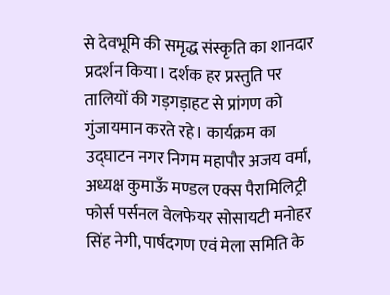से देवभूमि की समृद्ध संस्कृति का शानदार प्रदर्शन किया। दर्शक हर प्रस्तुति पर तालियों की गड़गड़ाहट से प्रांगण को गुंजायमान करते रहे। कार्यक्रम का उद्घाटन नगर निगम महापौर अजय वर्मा, अध्यक्ष कुमाऊँ मण्डल एक्स पैरामिलिट्री फोर्स पर्सनल वेलफेयर सोसायटी मनोहर सिंह नेगी, पार्षदगण एवं मेला समिति के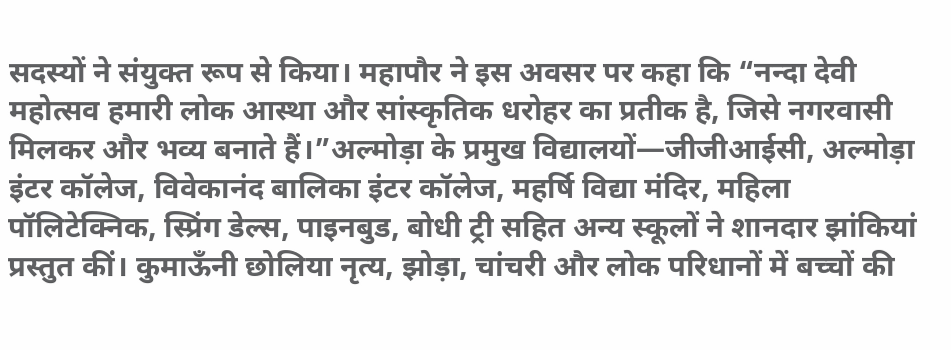सदस्यों ने संयुक्त रूप से किया। महापौर ने इस अवसर पर कहा कि “नन्दा देवी महोत्सव हमारी लोक आस्था और सांस्कृतिक धरोहर का प्रतीक है, जिसे नगरवासी मिलकर और भव्य बनाते हैं।”अल्मोड़ा के प्रमुख विद्यालयों—जीजीआईसी, अल्मोड़ा इंटर कॉलेज, विवेकानंद बालिका इंटर कॉलेज, महर्षि विद्या मंदिर, महिला पॉलिटेक्निक, स्प्रिंग डेल्स, पाइनबुड, बोधी ट्री सहित अन्य स्कूलों ने शानदार झांकियां प्रस्तुत कीं। कुमाऊँनी छोलिया नृत्य, झोड़ा, चांचरी और लोक परिधानों में बच्चों की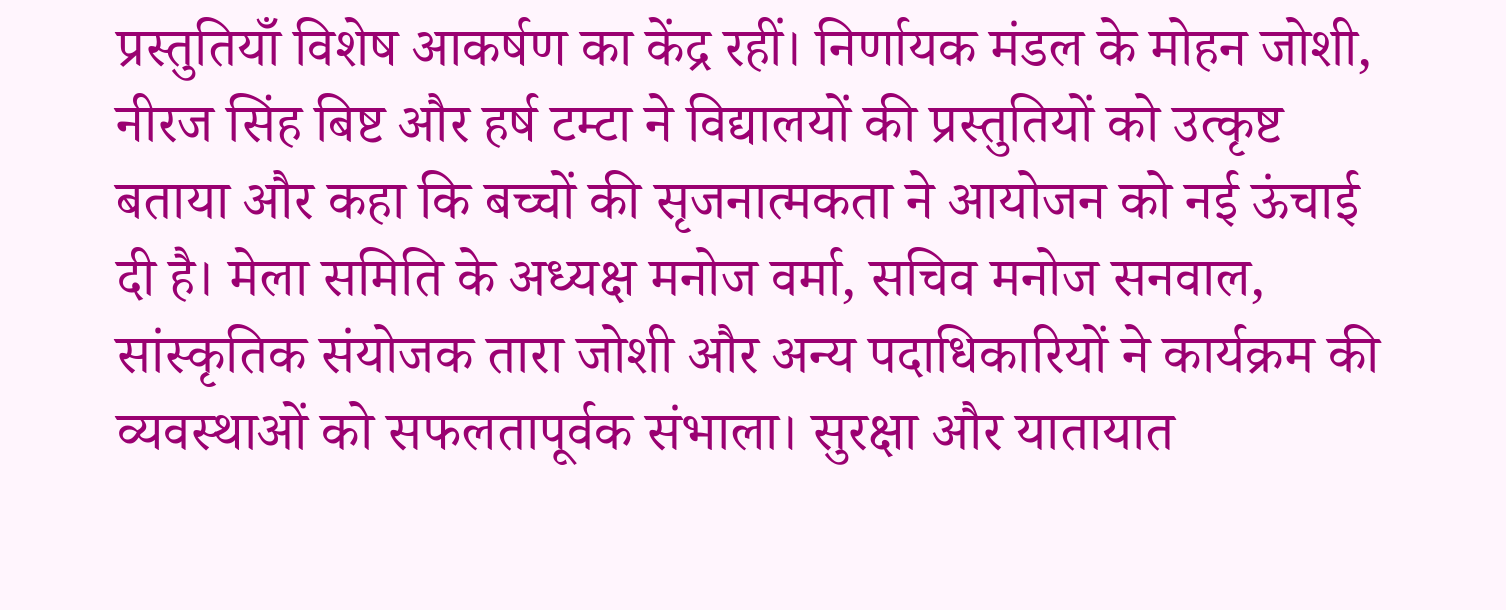प्रस्तुतियाँ विशेष आकर्षण का केंद्र रहीं। निर्णायक मंडल के मोहन जोशी, नीरज सिंह बिष्ट और हर्ष टम्टा ने विद्यालयों की प्रस्तुतियों को उत्कृष्ट बताया और कहा कि बच्चों की सृजनात्मकता ने आयोजन को नई ऊंचाई दी है। मेला समिति के अध्यक्ष मनोज वर्मा, सचिव मनोज सनवाल, सांस्कृतिक संयोजक तारा जोशी और अन्य पदाधिकारियों ने कार्यक्रम की व्यवस्थाओं को सफलतापूर्वक संभाला। सुरक्षा और यातायात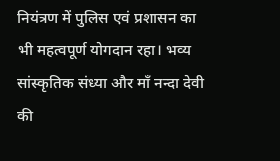नियंत्रण में पुलिस एवं प्रशासन का भी महत्वपूर्ण योगदान रहा। भव्य सांस्कृतिक संध्या और माँ नन्दा देवी की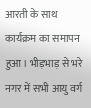आरती के साथ कार्यक्रम का समापन हुआ। भीड़भाड़ से भरे नगर में सभी आयु वर्ग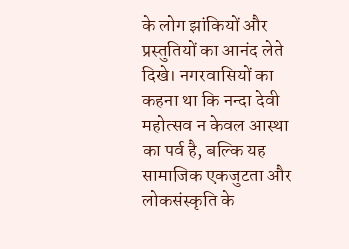के लोग झांकियों और प्रस्तुतियों का आनंद लेते दिखे। नगरवासियों का कहना था कि नन्दा देवी महोत्सव न केवल आस्था का पर्व है, बल्कि यह सामाजिक एकजुटता और लोकसंस्कृति के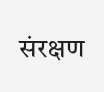संरक्षण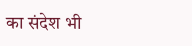का संदेश भी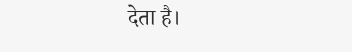देता है।